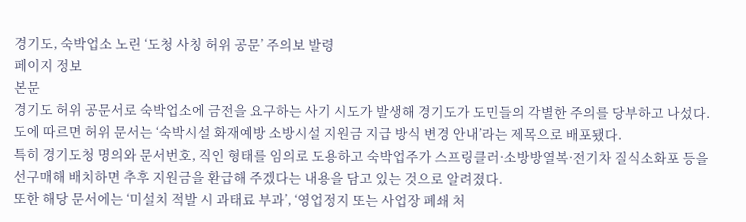경기도, 숙박업소 노린 ‘도청 사칭 허위 공문’ 주의보 발령
페이지 정보
본문
경기도 허위 공문서로 숙박업소에 금전을 요구하는 사기 시도가 발생해 경기도가 도민들의 각별한 주의를 당부하고 나섰다.
도에 따르면 허위 문서는 ‘숙박시설 화재예방 소방시설 지원금 지급 방식 변경 안내’라는 제목으로 배포됐다.
특히 경기도청 명의와 문서번호, 직인 형태를 임의로 도용하고 숙박업주가 스프링클러·소방방열복·전기차 질식소화포 등을 선구매해 배치하면 추후 지원금을 환급해 주겠다는 내용을 담고 있는 것으로 알려졌다.
또한 해당 문서에는 ‘미설치 적발 시 과태료 부과’, ‘영업정지 또는 사업장 폐쇄 처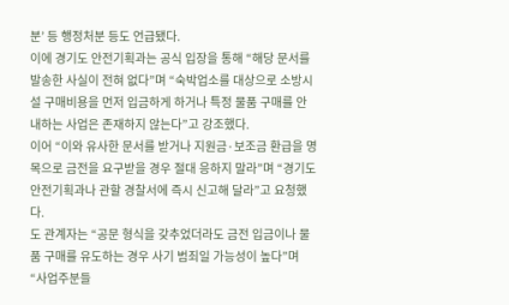분’ 등 행정처분 등도 언급됐다.
이에 경기도 안전기획과는 공식 입장을 통해 “해당 문서를 발송한 사실이 전혀 없다”며 “숙박업소를 대상으로 소방시설 구매비용을 먼저 입금하게 하거나 특정 물품 구매를 안내하는 사업은 존재하지 않는다”고 강조했다.
이어 “이와 유사한 문서를 받거나 지원금·보조금 환급을 명목으로 금전을 요구받을 경우 절대 응하지 말라”며 “경기도 안전기획과나 관할 경찰서에 즉시 신고해 달라”고 요청했다.
도 관계자는 “공문 형식을 갖추었더라도 금전 입금이나 물품 구매를 유도하는 경우 사기 범죄일 가능성이 높다”며 “사업주분들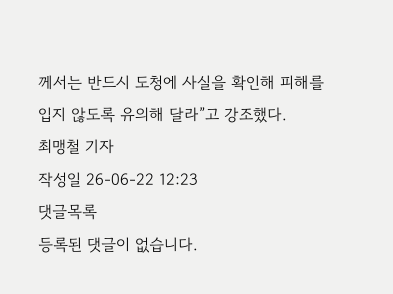께서는 반드시 도청에 사실을 확인해 피해를 입지 않도록 유의해 달라”고 강조했다.
최맹철 기자
작성일 26-06-22 12:23
댓글목록
등록된 댓글이 없습니다.